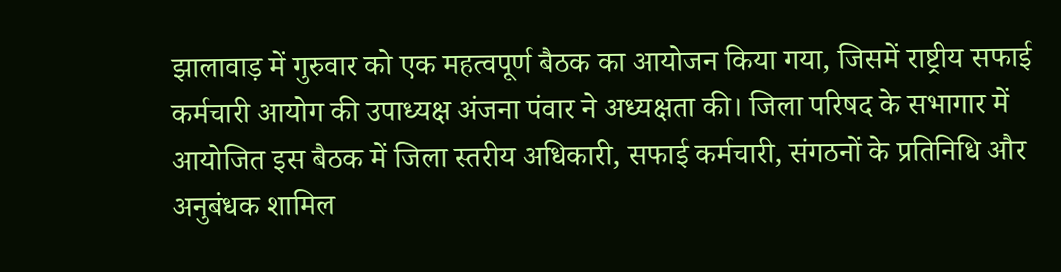झालावाड़ में गुरुवार को एक महत्वपूर्ण बैठक का आयोजन किया गया, जिसमें राष्ट्रीय सफाई कर्मचारी आयोग की उपाध्यक्ष अंजना पंवार ने अध्यक्षता की। जिला परिषद के सभागार में आयोजित इस बैठक में जिला स्तरीय अधिकारी, सफाई कर्मचारी, संगठनों के प्रतिनिधि और अनुबंधक शामिल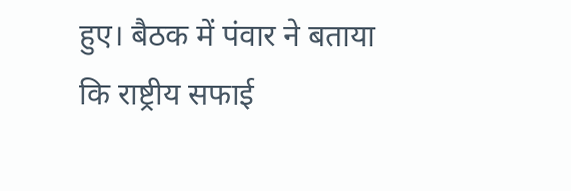हुए। बैठक में पंवार ने बताया कि राष्ट्रीय सफाई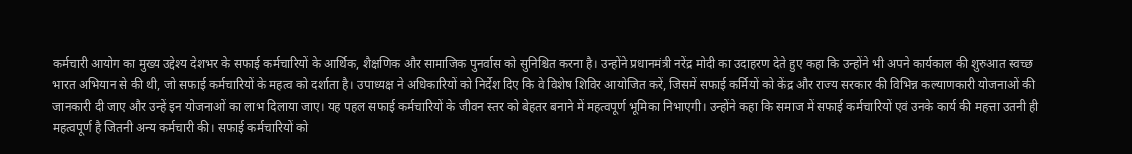कर्मचारी आयोग का मुख्य उद्देश्य देशभर के सफाई कर्मचारियों के आर्थिक, शैक्षणिक और सामाजिक पुनर्वास को सुनिश्चित करना है। उन्होंने प्रधानमंत्री नरेंद्र मोदी का उदाहरण देते हुए कहा कि उन्होंने भी अपने कार्यकाल की शुरुआत स्वच्छ भारत अभियान से की थी, जो सफाई कर्मचारियों के महत्व को दर्शाता है। उपाध्यक्ष ने अधिकारियों को निर्देश दिए कि वे विशेष शिविर आयोजित करें, जिसमें सफाई कर्मियों को केंद्र और राज्य सरकार की विभिन्न कल्याणकारी योजनाओं की जानकारी दी जाए और उन्हें इन योजनाओं का लाभ दिलाया जाए। यह पहल सफाई कर्मचारियों के जीवन स्तर को बेहतर बनाने में महत्वपूर्ण भूमिका निभाएगी। उन्होंने कहा कि समाज में सफाई कर्मचारियों एवं उनके कार्य की महत्ता उतनी ही महत्वपूर्ण है जितनी अन्य कर्मचारी की। सफाई कर्मचारियों को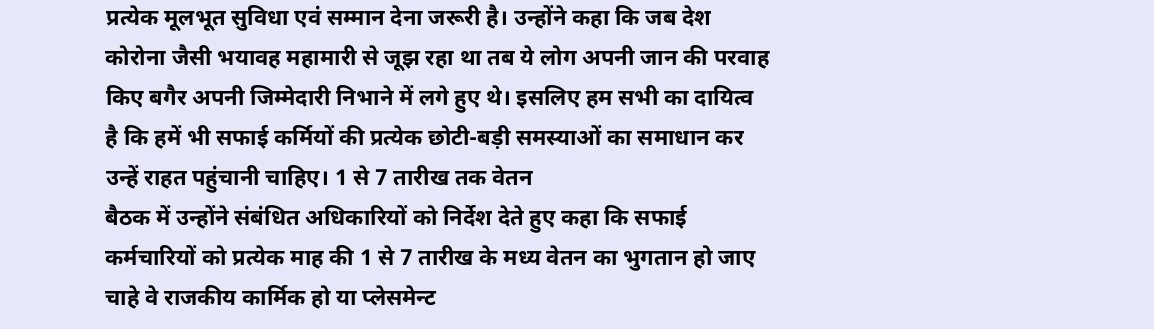प्रत्येक मूलभूत सुविधा एवं सम्मान देना जरूरी है। उन्होंने कहा कि जब देश कोरोना जैसी भयावह महामारी से जूझ रहा था तब ये लोग अपनी जान की परवाह किए बगैर अपनी जिम्मेदारी निभाने में लगे हुए थे। इसलिए हम सभी का दायित्व है कि हमें भी सफाई कर्मियों की प्रत्येक छोटी-बड़ी समस्याओं का समाधान कर उन्हें राहत पहुंचानी चाहिए। 1 से 7 तारीख तक वेतन
बैठक में उन्होंने संबंधित अधिकारियों को निर्देश देते हुए कहा कि सफाई कर्मचारियों को प्रत्येक माह की 1 से 7 तारीख के मध्य वेतन का भुगतान हो जाए चाहे वे राजकीय कार्मिक हो या प्लेसमेन्ट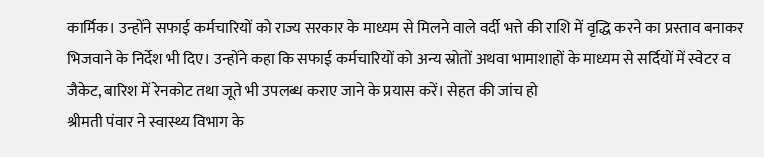कार्मिक। उन्होंने सफाई कर्मचारियों को राज्य सरकार के माध्यम से मिलने वाले वर्दी भत्ते की राशि में वृद्धि करने का प्रस्ताव बनाकर भिजवाने के निर्देश भी दिए। उन्होंने कहा कि सफाई कर्मचारियों को अन्य स्रोतों अथवा भामाशाहों के माध्यम से सर्दियों में स्वेटर व जैकेट, बारिश में रेनकोट तथा जूते भी उपलब्ध कराए जाने के प्रयास करें। सेहत की जांच हो
श्रीमती पंवार ने स्वास्थ्य विभाग के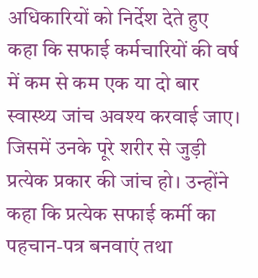अधिकारियों को निर्देश देते हुए कहा कि सफाई कर्मचारियों की वर्ष में कम से कम एक या दो बार स्वास्थ्य जांच अवश्य करवाई जाए। जिसमें उनके पूरे शरीर से जुड़ी प्रत्येक प्रकार की जांच हो। उन्होंने कहा कि प्रत्येक सफाई कर्मी का पहचान-पत्र बनवाएं तथा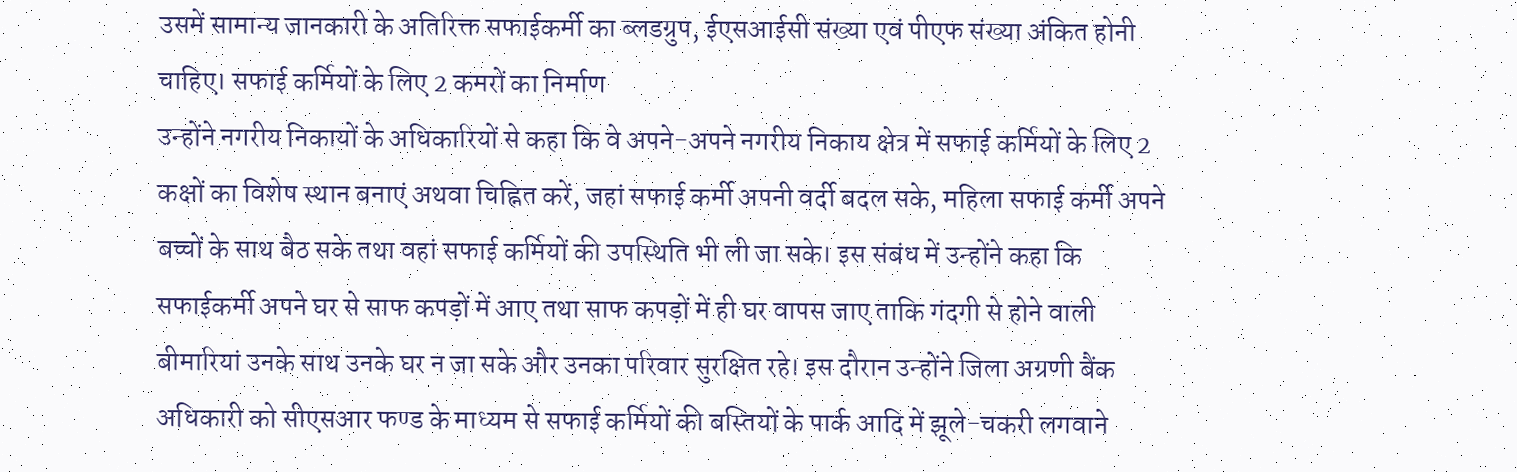उसमें सामान्य जानकारी के अतिरिक्त सफाईकर्मी का ब्लडग्रुप, ईएसआईसी संख्या एवं पीएफ संख्या अंकित होनी चाहिए। सफाई कर्मियों के लिए 2 कमरों का निर्माण
उन्होंने नगरीय निकायों के अधिकारियों से कहा कि वे अपने-अपने नगरीय निकाय क्षेत्र में सफाई कर्मियों के लिए 2 कक्षों का विशेष स्थान बनाएं अथवा चिह्नित करें, जहां सफाई कर्मी अपनी वर्दी बदल सके, महिला सफाई कर्मी अपने बच्चों के साथ बैठ सके तथा वहां सफाई कर्मियों की उपस्थिति भी ली जा सके। इस संबंध में उन्होंने कहा कि सफाईकर्मी अपने घर से साफ कपड़ों में आए तथा साफ कपड़ों में ही घर वापस जाए ताकि गंदगी से होने वाली बीमारियां उनके साथ उनके घर न जा सके और उनका परिवार सुरक्षित रहे। इस दौरान उन्होंने जिला अग्रणी बैंक अधिकारी को सीएसआर फण्ड के माध्यम से सफाई कर्मियों की बस्तियों के पार्क आदि में झूले-चकरी लगवाने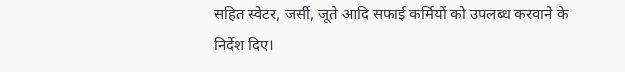सहित स्वेटर, जर्सी, जूते आदि सफाई कर्मियों को उपलब्ध करवाने के निर्देश दिए।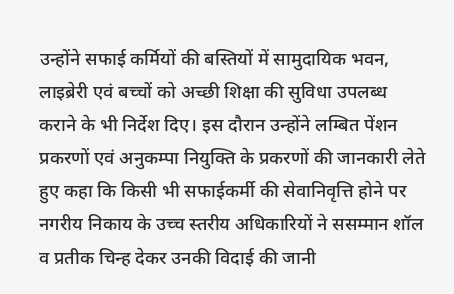उन्होंने सफाई कर्मियों की बस्तियों में सामुदायिक भवन, लाइब्रेरी एवं बच्चों को अच्छी शिक्षा की सुविधा उपलब्ध कराने के भी निर्देश दिए। इस दौरान उन्होंने लम्बित पेंशन प्रकरणों एवं अनुकम्पा नियुक्ति के प्रकरणों की जानकारी लेते हुए कहा कि किसी भी सफाईकर्मी की सेवानिवृत्ति होने पर नगरीय निकाय के उच्च स्तरीय अधिकारियों ने ससम्मान शॉल व प्रतीक चिन्ह देकर उनकी विदाई की जानी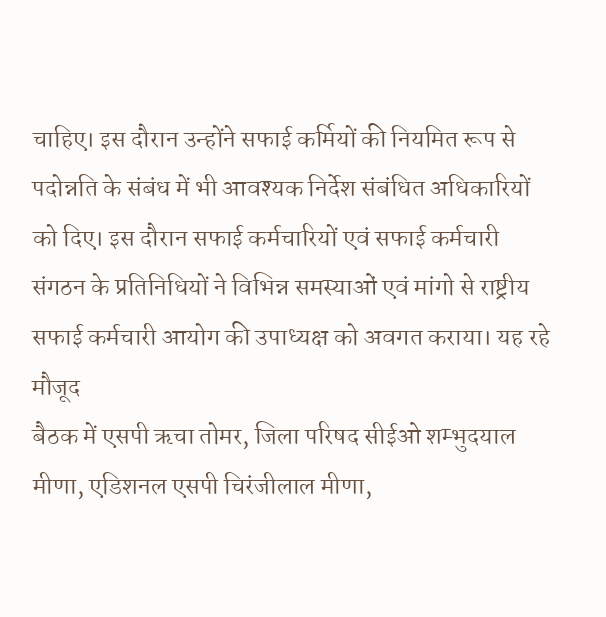चाहिए। इस दौरान उन्होंने सफाई कर्मियों की नियमित रूप से पदोन्नति के संबंध में भी आवश्यक निर्देश संबंधित अधिकारियों को दिए। इस दौरान सफाई कर्मचारियों एवं सफाई कर्मचारी संगठन के प्रतिनिधियों ने विभिन्न समस्याओं एवं मांगो से राष्ट्रीय सफाई कर्मचारी आयोग की उपाध्यक्ष को अवगत कराया। यह रहे मौजूद
बैठक में एसपी ऋचा तोमर, जिला परिषद सीईओ शम्भुदयाल मीणा, एडिशनल एसपी चिरंजीलाल मीणा,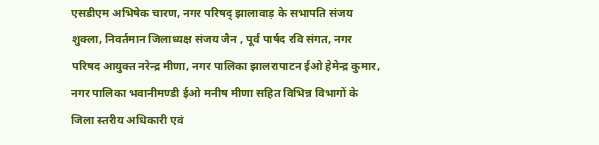एसडीएम अभिषेक चारण, नगर परिषद् झालावाड़ के सभापति संजय शुक्ला, निवर्तमान जिलाध्यक्ष संजय जैन , पूर्व पार्षद रवि संगत, नगर परिषद आयुक्त नरेन्द्र मीणा, नगर पालिका झालरापाटन ईओ हेमेन्द्र कुमार, नगर पालिका भवानीमण्डी ईओ मनीष मीणा सहित विभिन्न विभागों के जिला स्तरीय अधिकारी एवं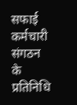सफाई कर्मचारी संगठन के प्रतिनिधि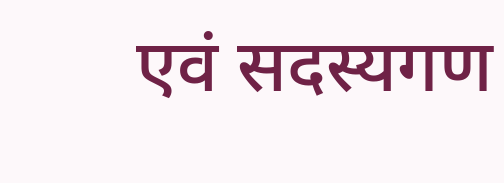एवं सदस्यगण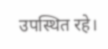उपस्थित रहे।